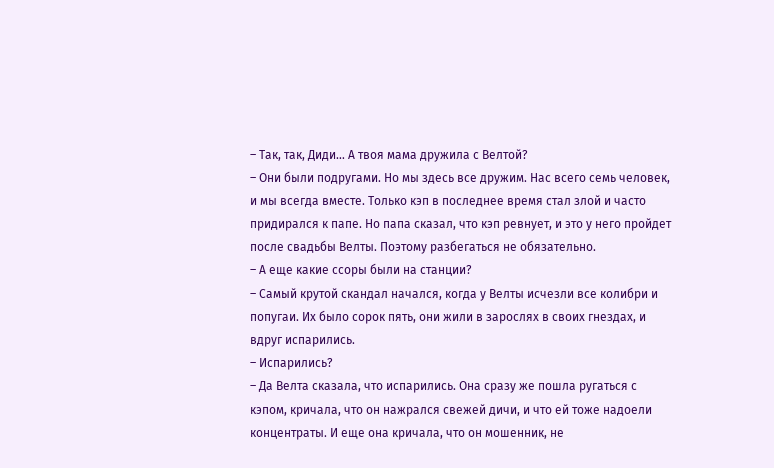– Так, так, Диди… А твоя мама дружила с Велтой?
– Они были подругами. Но мы здесь все дружим. Нас всего семь человек, и мы всегда вместе. Только кэп в последнее время стал злой и часто придирался к папе. Но папа сказал, что кэп ревнует, и это у него пройдет после свадьбы Велты. Поэтому разбегаться не обязательно.
– А еще какие ссоры были на станции?
– Самый крутой скандал начался, когда у Велты исчезли все колибри и попугаи. Их было сорок пять, они жили в зарослях в своих гнездах, и вдруг испарились.
– Испарились?
– Да Велта сказала, что испарились. Она сразу же пошла ругаться с кэпом, кричала, что он нажрался свежей дичи, и что ей тоже надоели концентраты. И еще она кричала, что он мошенник, не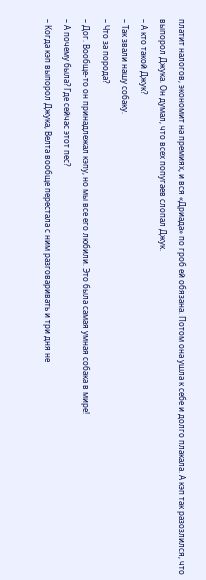платит налогов, экономит на премиях, и вся «Дриада» по гроб ей обязана. Потом она ушла к себе и долго плакала. А кэп так разозлился, что выпорол Джука. Он думал, что всех попугаев слопал Джук.
– А кто такой Джук?
– Так звали нашу собаку.
– Что за порода?
– Дог. Вообще-то он принадлежал кэпу, но мы все его любили. Это была самая умная собака в мире!
– А почему была? Где сейчас этот пес?
– Когда кэп выпорол Джука, Велта вообще перестала с ним разговаривать и три дня не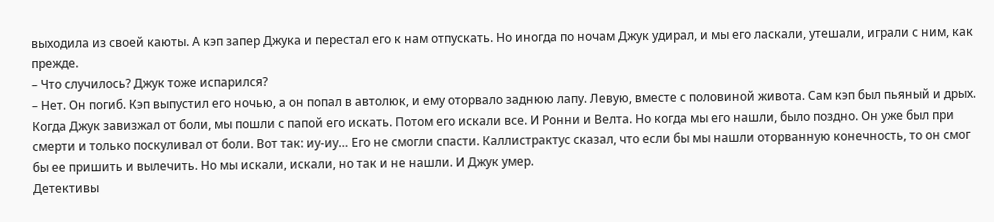выходила из своей каюты. А кэп запер Джука и перестал его к нам отпускать. Но иногда по ночам Джук удирал, и мы его ласкали, утешали, играли с ним, как прежде.
– Что случилось? Джук тоже испарился?
– Нет. Он погиб. Кэп выпустил его ночью, а он попал в автолюк, и ему оторвало заднюю лапу. Левую, вместе с половиной живота. Сам кэп был пьяный и дрых. Когда Джук завизжал от боли, мы пошли с папой его искать. Потом его искали все. И Ронни и Велта. Но когда мы его нашли, было поздно. Он уже был при смерти и только поскуливал от боли. Вот так: иу-иу… Его не смогли спасти. Каллистрактус сказал, что если бы мы нашли оторванную конечность, то он смог бы ее пришить и вылечить. Но мы искали, искали, но так и не нашли. И Джук умер.
Детективы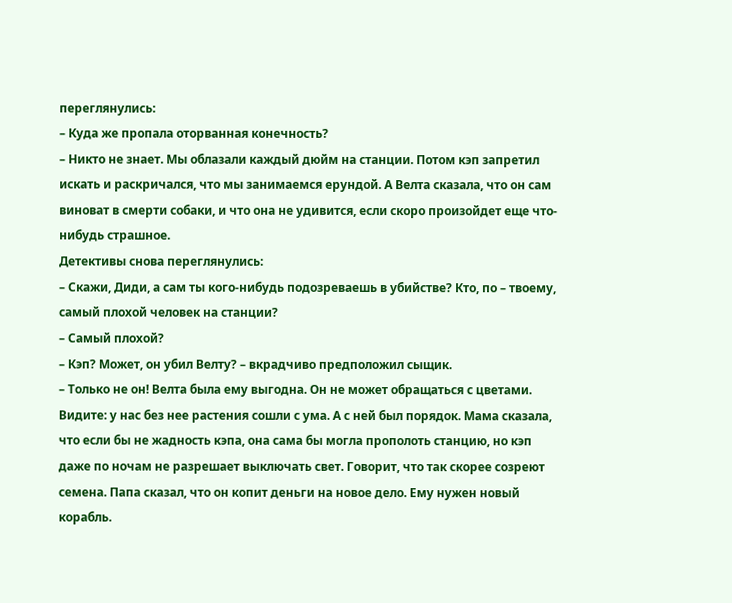переглянулись:
– Куда же пропала оторванная конечность?
– Никто не знает. Мы облазали каждый дюйм на станции. Потом кэп запретил искать и раскричался, что мы занимаемся ерундой. А Велта сказала, что он сам виноват в смерти собаки, и что она не удивится, если скоро произойдет еще что-нибудь страшное.
Детективы снова переглянулись:
– Скажи, Диди, а сам ты кого-нибудь подозреваешь в убийстве? Кто, по – твоему, самый плохой человек на станции?
– Самый плохой?
– Кэп? Может, он убил Велту? – вкрадчиво предположил сыщик.
– Только не он! Велта была ему выгодна. Он не может обращаться с цветами. Видите: у нас без нее растения сошли с ума. А с ней был порядок. Мама сказала, что если бы не жадность кэпа, она сама бы могла прополоть станцию, но кэп даже по ночам не разрешает выключать свет. Говорит, что так скорее созреют семена. Папа сказал, что он копит деньги на новое дело. Ему нужен новый корабль.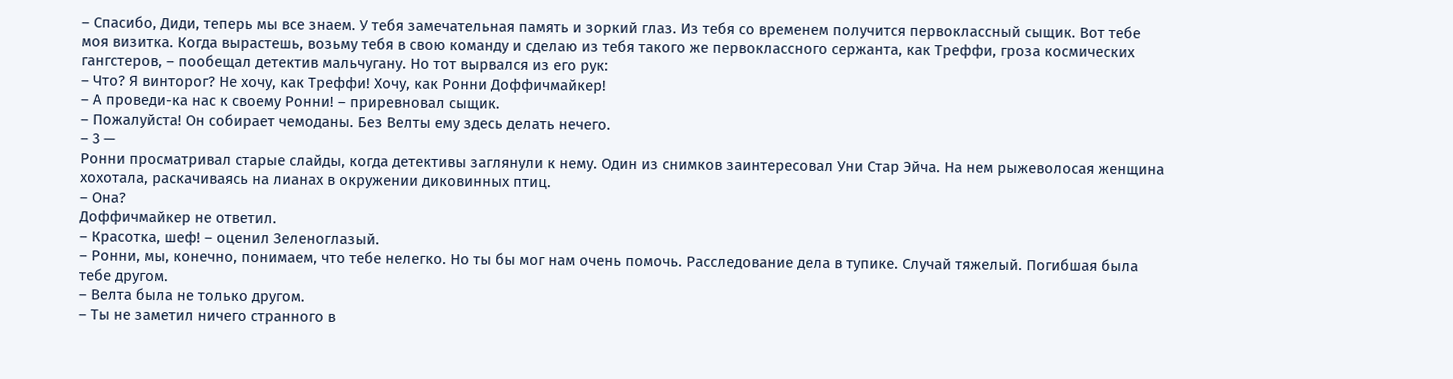– Спасибо, Диди, теперь мы все знаем. У тебя замечательная память и зоркий глаз. Из тебя со временем получится первоклассный сыщик. Вот тебе моя визитка. Когда вырастешь, возьму тебя в свою команду и сделаю из тебя такого же первоклассного сержанта, как Треффи, гроза космических гангстеров, – пообещал детектив мальчугану. Но тот вырвался из его рук:
– Что? Я винторог? Не хочу, как Треффи! Хочу, как Ронни Доффичмайкер!
– А проведи-ка нас к своему Ронни! – приревновал сыщик.
– Пожалуйста! Он собирает чемоданы. Без Велты ему здесь делать нечего.
– 3 —
Ронни просматривал старые слайды, когда детективы заглянули к нему. Один из снимков заинтересовал Уни Стар Эйча. На нем рыжеволосая женщина хохотала, раскачиваясь на лианах в окружении диковинных птиц.
– Она?
Доффичмайкер не ответил.
– Красотка, шеф! – оценил Зеленоглазый.
– Ронни, мы, конечно, понимаем, что тебе нелегко. Но ты бы мог нам очень помочь. Расследование дела в тупике. Случай тяжелый. Погибшая была тебе другом.
– Велта была не только другом.
– Ты не заметил ничего странного в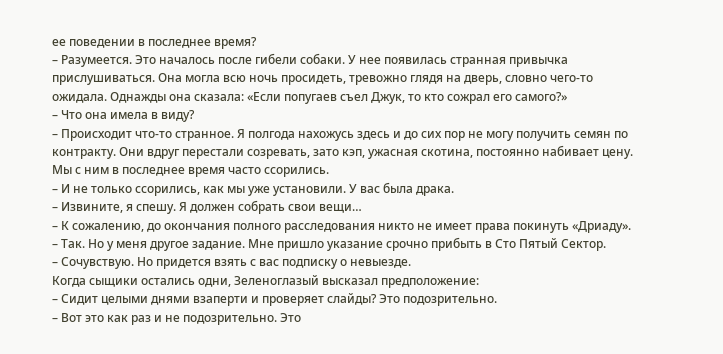ее поведении в последнее время?
– Разумеется. Это началось после гибели собаки. У нее появилась странная привычка прислушиваться. Она могла всю ночь просидеть, тревожно глядя на дверь, словно чего-то ожидала. Однажды она сказала: «Если попугаев съел Джук, то кто сожрал его самого?»
– Что она имела в виду?
– Происходит что-то странное. Я полгода нахожусь здесь и до сих пор не могу получить семян по контракту. Они вдруг перестали созревать, зато кэп, ужасная скотина, постоянно набивает цену. Мы с ним в последнее время часто ссорились.
– И не только ссорились, как мы уже установили. У вас была драка.
– Извините, я спешу. Я должен собрать свои вещи…
– К сожалению, до окончания полного расследования никто не имеет права покинуть «Дриаду».
– Так. Но у меня другое задание. Мне пришло указание срочно прибыть в Сто Пятый Сектор.
– Сочувствую. Но придется взять с вас подписку о невыезде.
Когда сыщики остались одни, Зеленоглазый высказал предположение:
– Сидит целыми днями взаперти и проверяет слайды? Это подозрительно.
– Вот это как раз и не подозрительно. Это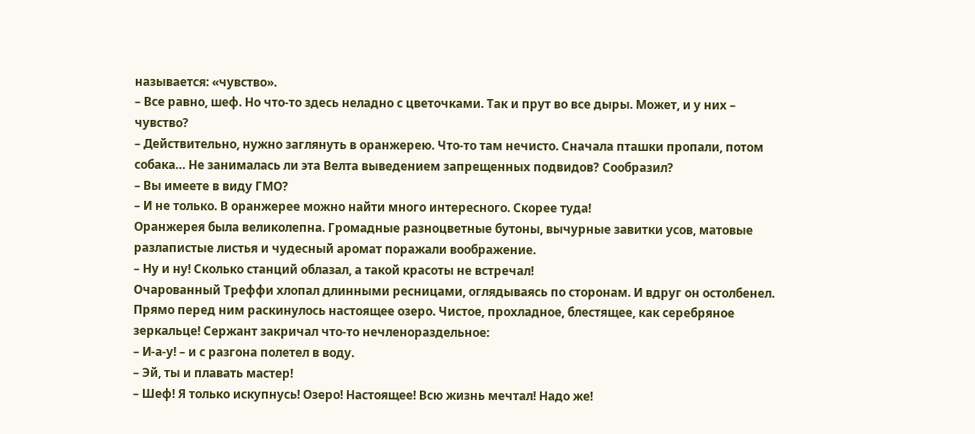называется: «чувство».
– Все равно, шеф. Но что-то здесь неладно с цветочками. Так и прут во все дыры. Может, и у них – чувство?
– Действительно, нужно заглянуть в оранжерею. Что-то там нечисто. Сначала пташки пропали, потом собака… Не занималась ли эта Велта выведением запрещенных подвидов? Сообразил?
– Вы имеете в виду ГМО?
– И не только. В оранжерее можно найти много интересного. Скорее туда!
Оранжерея была великолепна. Громадные разноцветные бутоны, вычурные завитки усов, матовые разлапистые листья и чудесный аромат поражали воображение.
– Ну и ну! Сколько станций облазал, а такой красоты не встречал!
Очарованный Треффи хлопал длинными ресницами, оглядываясь по сторонам. И вдруг он остолбенел. Прямо перед ним раскинулось настоящее озеро. Чистое, прохладное, блестящее, как серебряное зеркальце! Сержант закричал что-то нечленораздельное:
– И-а-у! – и с разгона полетел в воду.
– Эй, ты и плавать мастер!
– Шеф! Я только искупнусь! Озеро! Настоящее! Всю жизнь мечтал! Надо же!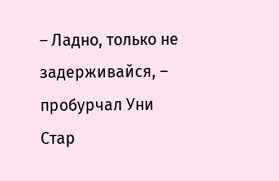– Ладно, только не задерживайся, – пробурчал Уни Стар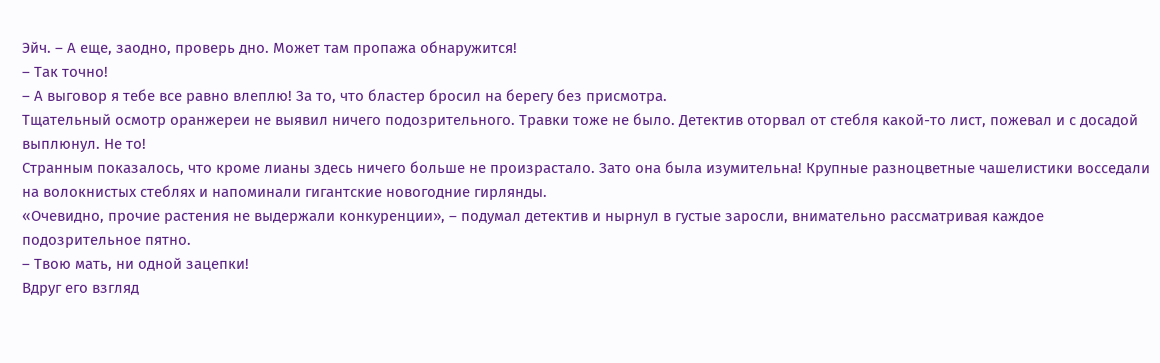Эйч. – А еще, заодно, проверь дно. Может там пропажа обнаружится!
– Так точно!
– А выговор я тебе все равно влеплю! За то, что бластер бросил на берегу без присмотра.
Тщательный осмотр оранжереи не выявил ничего подозрительного. Травки тоже не было. Детектив оторвал от стебля какой-то лист, пожевал и с досадой выплюнул. Не то!
Странным показалось, что кроме лианы здесь ничего больше не произрастало. Зато она была изумительна! Крупные разноцветные чашелистики восседали на волокнистых стеблях и напоминали гигантские новогодние гирлянды.
«Очевидно, прочие растения не выдержали конкуренции», – подумал детектив и нырнул в густые заросли, внимательно рассматривая каждое подозрительное пятно.
– Твою мать, ни одной зацепки!
Вдруг его взгляд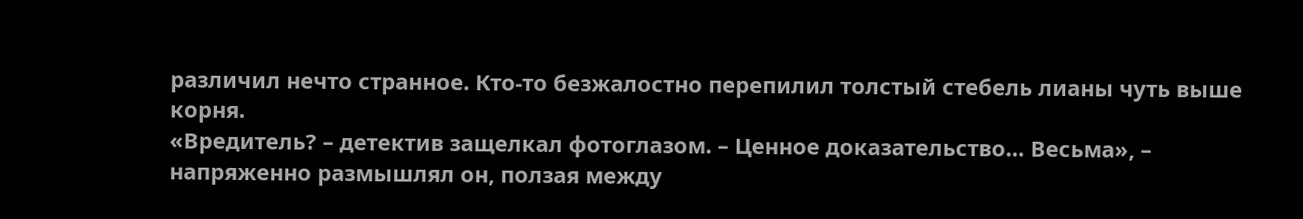различил нечто странное. Кто-то безжалостно перепилил толстый стебель лианы чуть выше корня.
«Вредитель? – детектив защелкал фотоглазом. – Ценное доказательство… Весьма», – напряженно размышлял он, ползая между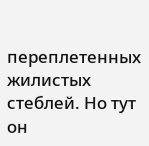переплетенных жилистых стеблей. Но тут он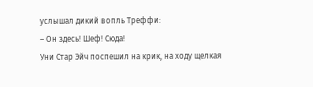услышал дикий вопль Треффи:
– Он здесь! Шеф! Сюда!
Уни Стар Эйч поспешил на крик, на ходу щелкая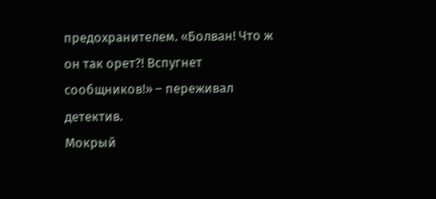предохранителем. «Болван! Что ж он так орет?! Вспугнет сообщников!» – переживал детектив.
Мокрый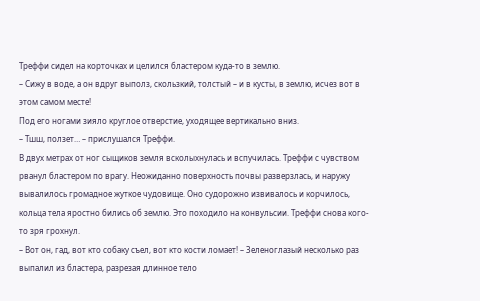Треффи сидел на корточках и целился бластером куда-то в землю.
– Сижу в воде, а он вдруг выполз, скользкий, толстый – и в кусты, в землю, исчез вот в этом самом месте!
Под его ногами зияло круглое отверстие, уходящее вертикально вниз.
– Тшш, ползет… – прислушался Треффи.
В двух метрах от ног сыщиков земля всколыхнулась и вспучилась. Треффи с чувством рванул бластером по врагу. Неожиданно поверхность почвы разверзлась, и наружу вывалилось громадное жуткое чудовище. Оно судорожно извивалось и корчилось, кольца тела яростно бились об землю. Это походило на конвульсии. Треффи снова кого-то зря грохнул.
– Вот он, гад, вот кто собаку съел, вот кто кости ломает! – Зеленоглазый несколько раз выпалил из бластера, разрезая длинное тело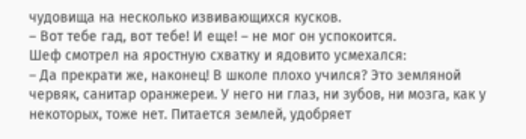чудовища на несколько извивающихся кусков.
– Вот тебе гад, вот тебе! И еще! – не мог он успокоится.
Шеф смотрел на яростную схватку и ядовито усмехался:
– Да прекрати же, наконец! В школе плохо учился? Это земляной червяк, санитар оранжереи. У него ни глаз, ни зубов, ни мозга, как у некоторых, тоже нет. Питается землей, удобряет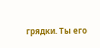грядки. Ты его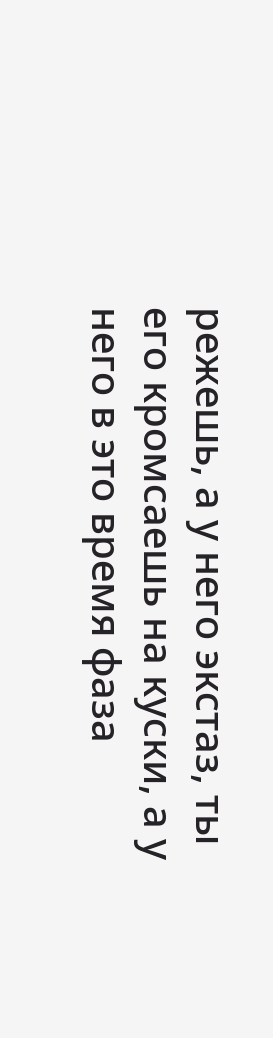режешь, а у него экстаз, ты его кромсаешь на куски, а у него в это время фаза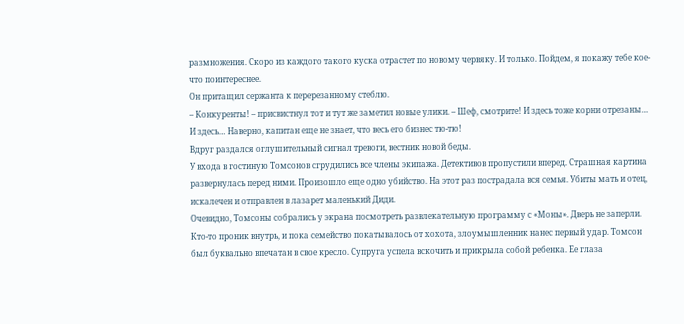размножения. Скоро из каждого такого куска отрастет по новому червяку. И только. Пойдем, я покажу тебе кое-что поинтереснее.
Он притащил сержанта к перерезанному стеблю.
– Конкуренты! – присвистнул тот и тут же заметил новые улики. – Шеф, смотрите! И здесь тоже корни отрезаны… И здесь… Наверно, капитан еще не знает, что весь его бизнес тю-тю!
Вдруг раздался оглушительный сигнал тревоги, вестник новой беды.
У входа в гостиную Томсонов сгрудились все члены экипажа. Детективов пропустили вперед. Страшная картина развернулась перед ними. Произошло еще одно убийство. На этот раз пострадала вся семья. Убиты мать и отец, искалечен и отправлен в лазарет маленький Диди.
Очевидно, Томсоны собрались у экрана посмотреть развлекательную программу с «Моны». Дверь не заперли. Кто-то проник внутрь, и пока семейство покатывалось от хохота, злоумышленник нанес первый удар. Томсон был буквально впечатан в свое кресло. Супруга успела вскочить и прикрыла собой ребенка. Ее глаза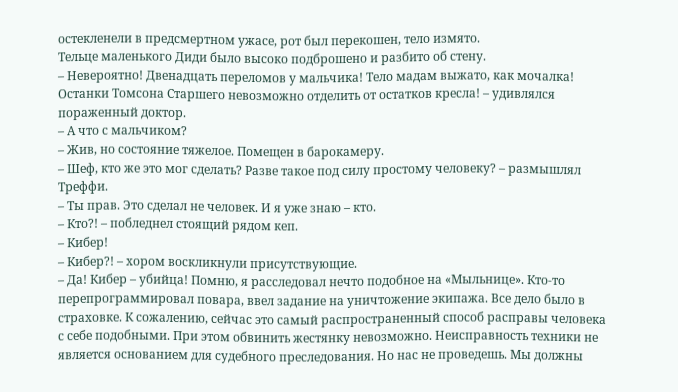остекленели в предсмертном ужасе, рот был перекошен, тело измято.
Тельце маленького Диди было высоко подброшено и разбито об стену.
– Невероятно! Двенадцать переломов у мальчика! Тело мадам выжато, как мочалка! Останки Томсона Старшего невозможно отделить от остатков кресла! – удивлялся пораженный доктор.
– А что с мальчиком?
– Жив, но состояние тяжелое. Помещен в барокамеру.
– Шеф, кто же это мог сделать? Разве такое под силу простому человеку? – размышлял Треффи.
– Ты прав. Это сделал не человек. И я уже знаю – кто.
– Кто?! – побледнел стоящий рядом кеп.
– Кибер!
– Кибер?! – хором воскликнули присутствующие.
– Да! Кибер – убийца! Помню, я расследовал нечто подобное на «Мыльнице». Кто-то перепрограммировал повара, ввел задание на уничтожение экипажа. Все дело было в страховке. К сожалению, сейчас это самый распространенный способ расправы человека с себе подобными. При этом обвинить жестянку невозможно. Неисправность техники не является основанием для судебного преследования. Но нас не проведешь. Мы должны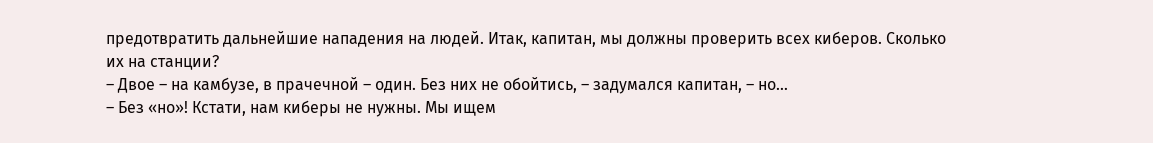предотвратить дальнейшие нападения на людей. Итак, капитан, мы должны проверить всех киберов. Сколько их на станции?
– Двое – на камбузе, в прачечной – один. Без них не обойтись, – задумался капитан, – но…
– Без «но»! Кстати, нам киберы не нужны. Мы ищем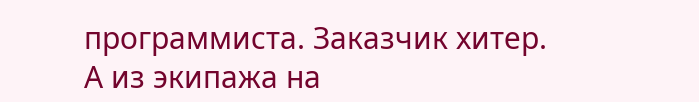программиста. Заказчик хитер. А из экипажа на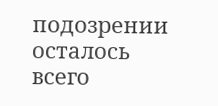подозрении осталось всего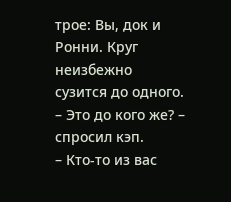трое: Вы, док и Ронни. Круг неизбежно сузится до одного.
– Это до кого же? – спросил кэп.
– Кто-то из вас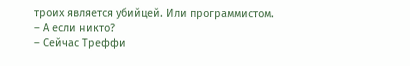троих является убийцей. Или программистом.
– А если никто?
– Сейчас Треффи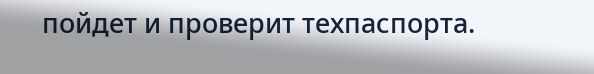пойдет и проверит техпаспорта.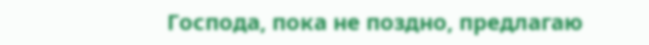Господа, пока не поздно, предлагаю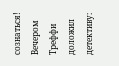сознаться!
Вечером Треффи доложил детективу: